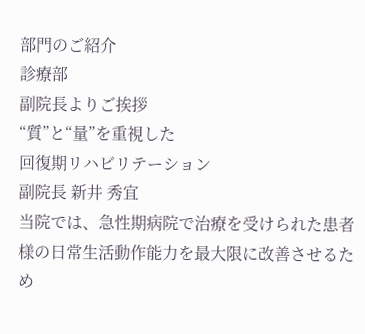部門のご紹介
診療部
副院長よりご挨拶
“質”と“量”を重視した
回復期リハビリテーション
副院長 新井 秀宜
当院では、急性期病院で治療を受けられた患者様の日常生活動作能力を最大限に改善させるため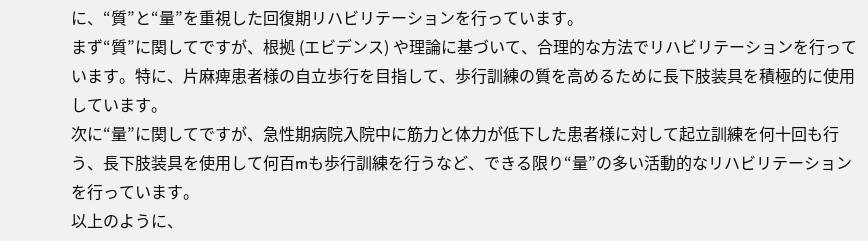に、“質”と“量”を重視した回復期リハビリテーションを行っています。
まず“質”に関してですが、根拠 (エビデンス) や理論に基づいて、合理的な方法でリハビリテーションを行っています。特に、片麻痺患者様の自立歩行を目指して、歩行訓練の質を高めるために長下肢装具を積極的に使用しています。
次に“量”に関してですが、急性期病院入院中に筋力と体力が低下した患者様に対して起立訓練を何十回も行う、長下肢装具を使用して何百mも歩行訓練を行うなど、できる限り“量”の多い活動的なリハビリテーションを行っています。
以上のように、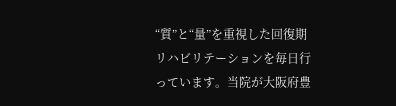“質”と“量”を重視した回復期リハビリテーションを毎日行っています。当院が大阪府豊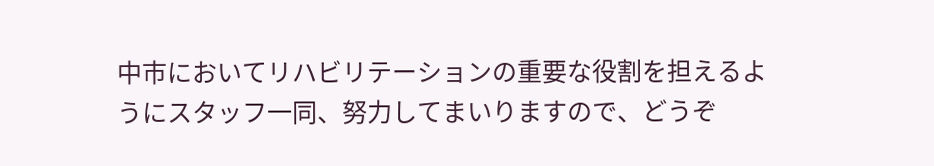中市においてリハビリテーションの重要な役割を担えるようにスタッフ一同、努力してまいりますので、どうぞ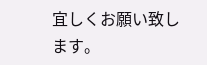宜しくお願い致します。